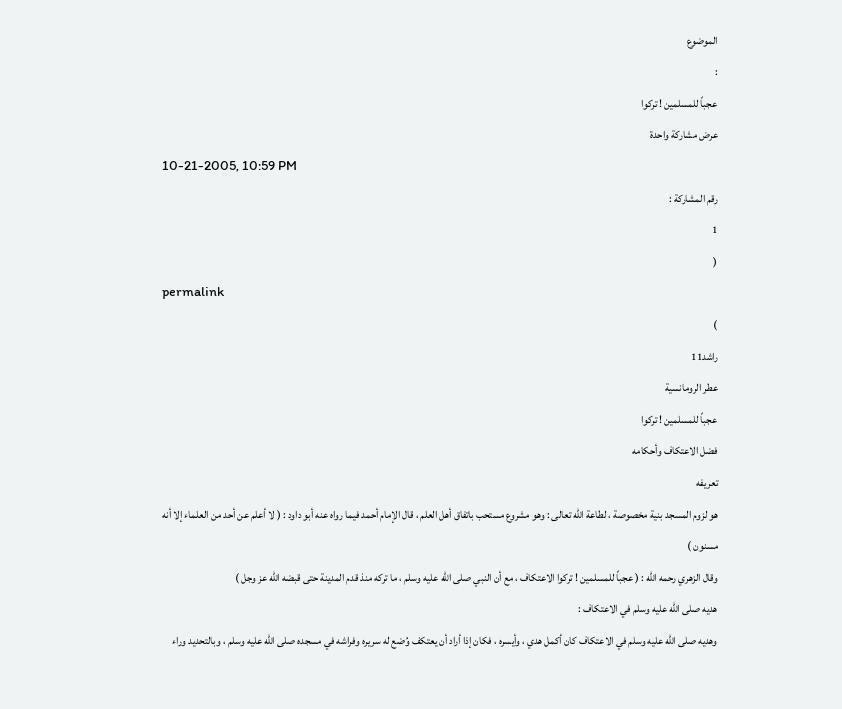الموضوع
:
عجباً للمسلمين ! تركوا
عرض مشاركة واحدة
10-21-2005, 10:59 PM
رقم المشاركة :
1
(
permalink
)
راشد11
عطر الرومانسية
عجباً للمسلمين ! تركوا
فضل الاعتكاف وأحكامه
تعريفه
هو لزوم المسجد بنية مخصوصة ، لطاعة الله تعالى : وهو مشروع مستحب باتفاق أهل العلم ، قال الإمام أحمد فيما رواه عنه أبو داود : ( لا أعلم عن أحد من العلماء إلا أنه مسنون )
وقال الزهري رحمه الله : ( عجباً للمسلمين ! تركوا الاعتكاف ، مع أن النبي صلى الله عليه وسلم ، ما تركه منذ قدم المدينة حتى قبضه الله عز وجل )
هديه صلى الله عليه وسلم في الاعتكاف :
وهديه صلى الله عليه وسلم في الاعتكاف كان أكمل هدي ، وأيسره ، فكان إذا أراد أن يعتكف وُضع له سريره وفراشه في مسجده صلى الله عليه وسلم ، وبالتحديد وراء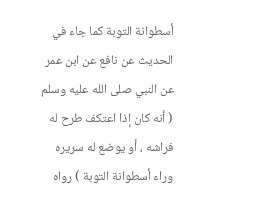أسطوانة التوبة كما جاء في الحديث عن نافع عن ابن عمر عن النبي صلى الله عليه وسلم ( أنه كان إذا اعتكف طرح له فراشه ، أو يوضع له سريره وراء أسطوانة التوبة ) رواه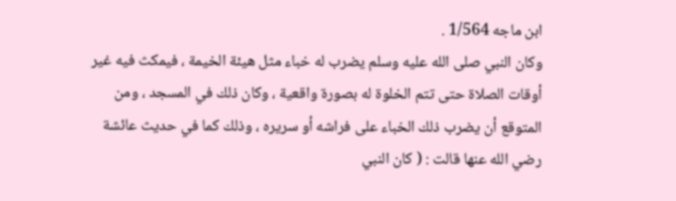ابن ماجه 1/564 .
وكان النبي صلى الله عليه وسلم يضرب له خباء مثل هيئة الخيمة ، فيمكث فيه غير أوقات الصلاة حتى تتم الخلوة له بصورة واقعية ، وكان ذلك في المسجد ، ومن المتوقع أن يضرب ذلك الخباء على فراشه أو سريره ، وذلك كما في حديث عائشة رضي الله عنها قالت : ( كان النبي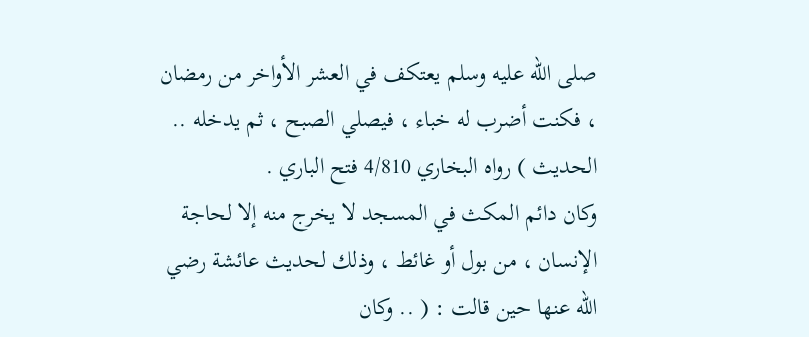صلى الله عليه وسلم يعتكف في العشر الأواخر من رمضان ، فكنت أضرب له خباء ، فيصلي الصبح ، ثم يدخله .. الحديث ) رواه البخاري 4/810 فتح الباري .
وكان دائم المكث في المسجد لا يخرج منه إلا لحاجة الإنسان ، من بول أو غائط ، وذلك لحديث عائشة رضي الله عنها حين قالت : ( .. وكان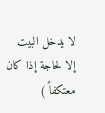لا يدخل البيت إلا لحاجة إذا كان معتكفاً )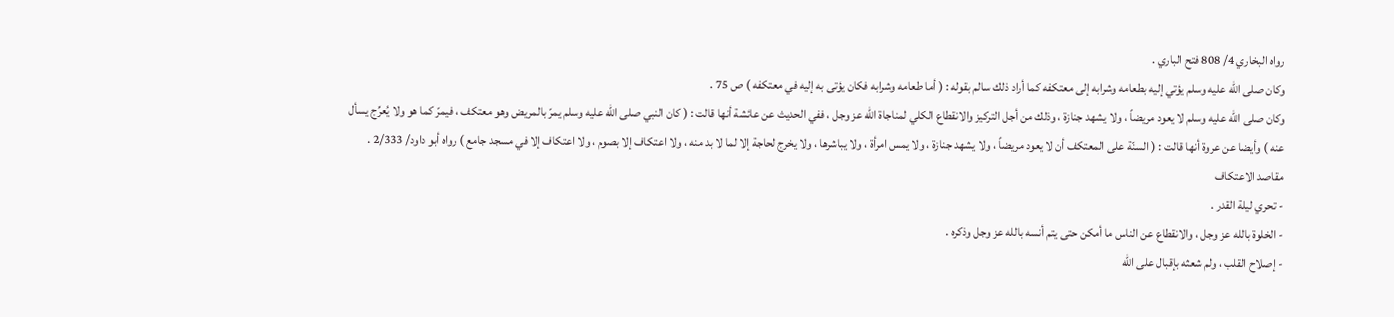رواه البخاري 4/ 808 فتح الباري .
وكان صلى الله عليه وسلم يؤتي إليه بطعامه وشرابه إلى معتكفه كما أراد ذلك سالم بقوله : ( أما طعامه وشرابه فكان يؤتى به إليه في معتكفه ) ص 75 .
وكان صلى الله عليه وسلم لا يعود مريضاً ، ولا يشهد جنازة ، وذلك من أجل التركيز والانقطاع الكلي لمناجاة الله عز وجل ، ففي الحديث عن عائشة أنها قالت : ( كان النبي صلى الله عليه وسلم يمرّ بالمريض وهو معتكف ، فيمرّ كما هو ولا يُعرِّج يسأل عنه ) وأيضا عن عروة أنها قالت : ( السنّة على المعتكف أن لا يعود مريضاً ، ولا يشهد جنازة ، ولا يمس امرأة ، ولا يباشرها ، ولا يخرج لحاجة إلا لما لا بد منه ، ولا اعتكاف إلا بصوم ، ولا اعتكاف إلا في مسجد جامع ) رواه أبو داود/ 2/333 .
مقاصد الاعتكاف
- تحري ليلة القدر .
- الخلوة بالله عز وجل ، والانقطاع عن الناس ما أمكن حتى يتم أنسه بالله عز وجل وذكره .
- إصلاح القلب ، ولم شعثه بإقبال على الله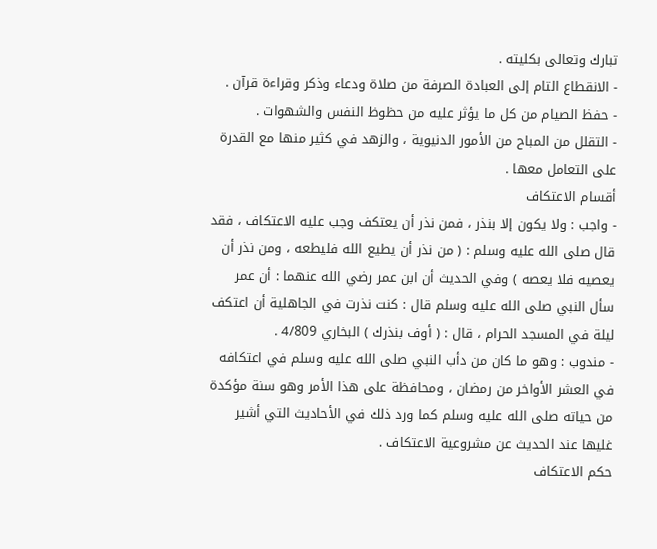تبارك وتعالى بكليته .
- الانقطاع التام إلى العبادة الصرفة من صلاة ودعاء وذكر وقراءة قرآن .
- حفظ الصيام من كل ما يؤثر عليه من حظوظ النفس والشهوات .
- التقلل من المباح من الأمور الدنيوية ، والزهد في كثير منها مع القدرة على التعامل معها .
أقسام الاعتكاف
- واجب : ولا يكون إلا بنذر ، فمن نذر أن يعتكف وجب عليه الاعتكاف ، فقد قال صلى الله عليه وسلم : ( من نذر أن يطيع الله فليطعه ، ومن نذر أن يعصيه فلا يعصه ) وفي الحديث أن ابن عمر رضي الله عنهما : أن عمر سأل النبي صلى الله عليه وسلم قال : كنت نذرت في الجاهلية أن اعتكف ليلة في المسجد الحرام ، قال : ( أوف بنذرك ) البخاري 4/809 .
- مندوب : وهو ما كان من دأب النبي صلى الله عليه وسلم في اعتكافه في العشر الأواخر من رمضان ، ومحافظة على هذا الأمر وهو سنة مؤكدة من حياته صلى الله عليه وسلم كما ورد ذلك في الأحاديث التي أشير غليها عند الحديث عن مشروعية الاعتكاف .
حكم الاعتكاف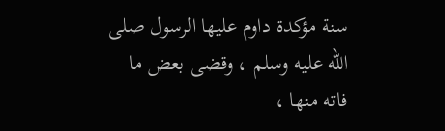سنة مؤكدة داوم عليها الرسول صلى الله عليه وسلم ، وقضى بعض ما فاته منها ،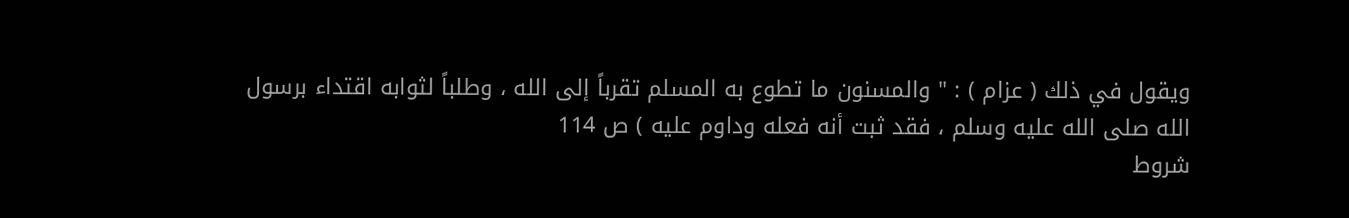ويقول في ذلك ( عزام ) : " والمسنون ما تطوع به المسلم تقرباً إلى الله ، وطلباً لثوابه اقتداء برسول الله صلى الله عليه وسلم ، فقد ثبت أنه فعله وداوم عليه ) ص 114
شروط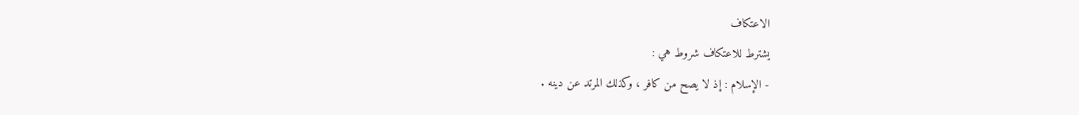الاعتكاف
يشترط للاعتكاف شروط هي :
- الإسلام : إذ لا يصح من كافر ، وكذلك المرتد عن دينه .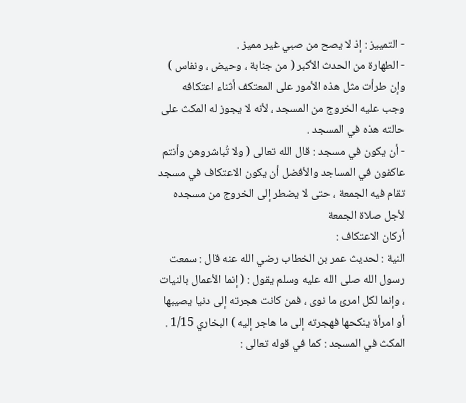- التمييز : إذ لا يصح من صبي غير مميز .
- الطهارة من الحدث الأكبر ( من جنابة ، وحيض ، ونفاس ) وإن طرأت مثل هذه الأمور على المعتكف أثناء اعتكافه وجب عليه الخروج من المسجد ، لأنه لا يجوز له المكث على حالته هذه في المسجد .
- أن يكون في مسجد : قال الله تعالى ( ولا تُباشروهن وأنتم عاكفون في المساجد والأفضل أن يكون الاعتكاف في مسجد تقام فيه الجمعة ، حتى لا يضطر إلى الخروج من مسجده لأجل صلاة الجمعة
أركان الاعتكاف :
النية : لحديث عمر بن الخطاب رضي الله عنه قال : سمعت رسول الله صلى الله عليه وسلم يقول : ( إنما الأعمال بالنيات ، وإنما لكل امرئ ما نوى ، فمن كانت هجرته إلى دنيا يصيبها أو امرأة ينكحها فهجرته إلى ما هاجر إليه ) البخاري 1/15 .
المكث في المسجد : كما في قوله تعالى :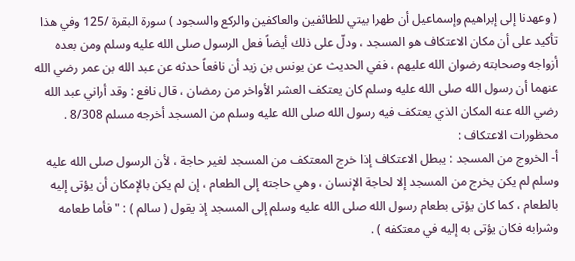( وعهدنا إلى إبراهيم وإسماعيل أن طهرا بيتي للطائفين والعاكفين والركع والسجود ) سورة البقرة /125 وفي هذا تأكيد على أن مكان الاعتكاف هو المسجد ، ودلّ على ذلك أيضاً فعل الرسول صلى الله عليه وسلم ومن بعده أزواجه وصحابته رضوان الله عليهم ، ففي الحديث عن يونس بن زيد أن نافعاً حدثه عن عبد الله بن عمر رضي الله عنهما أن رسول الله صلى الله عليه وسلم كان يعتكف العشر الأواخر من رمضان ، قال نافع : وقد أراني عبد الله رضي الله عنه المكان الذي يعتكف فيه رسول الله صلى الله عليه وسلم من المسجد أخرجه مسلم 8/308 .
محظورات الاعتكاف :
أ- الخروج من المسجد : يبطل الاعتكاف إذا خرج المعتكف من المسجد لغير حاجة ، لأن الرسول صلى الله عليه وسلم لم يكن يخرج من المسجد إلا لحاجة الإنسان ، وهي حاجته إلى الطعام ، إن لم يكن بالإمكان أن يؤتى إليه بالطعام ، كما كان يؤتى بطعام رسول الله صلى الله عليه وسلم إلى المسجد إذ يقول ( سالم ) : " فأما طعامه وشرابه فكان يؤتى به إليه في معتكفه ) .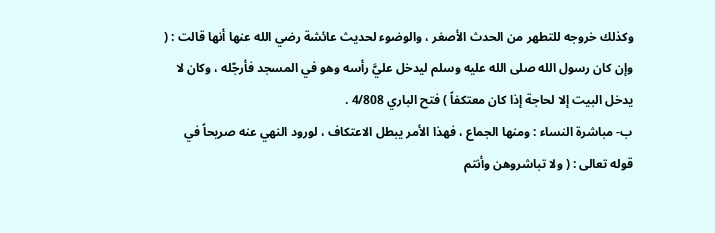وكذلك خروجه للتطهر من الحدث الأصغر ، والوضوء لحديث عائشة رضي الله عنها أنها قالت : ( وإن كان رسول الله صلى الله عليه وسلم ليدخل عليَّ رأسه وهو في المسجد فأرجّله ، وكان لا يدخل البيت إلا لحاجة إذا كان معتكفاً ) فتح الباري 4/808 .
ب- مباشرة النساء : ومنها الجماع ، فهذا الأمر يبطل الاعتكاف ، لورود النهي عنه صريحاً في قوله تعالى : ( ولا تباشروهن وأنتم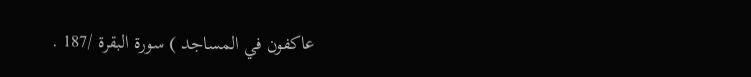عاكفون في المساجد ) سورة البقرة /187 .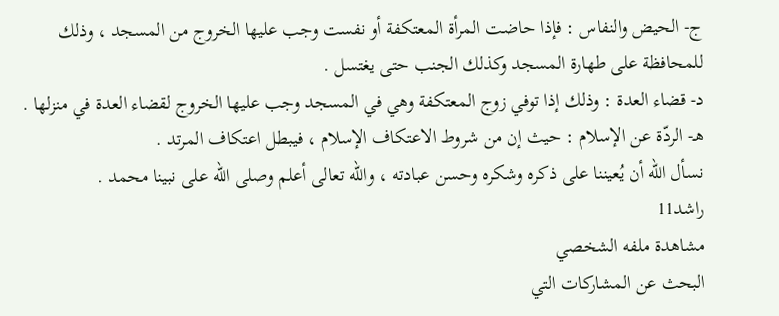ج- الحيض والنفاس : فإذا حاضت المرأة المعتكفة أو نفست وجب عليها الخروج من المسجد ، وذلك للمحافظة على طهارة المسجد وكذلك الجنب حتى يغتسل .
د- قضاء العدة : وذلك إذا توفي زوج المعتكفة وهي في المسجد وجب عليها الخروج لقضاء العدة في منزلها .
هـ- الردّة عن الإسلام : حيث إن من شروط الاعتكاف الإسلام ، فيبطل اعتكاف المرتد .
نسأل الله أن يُعيننا على ذكره وشكره وحسن عبادته ، والله تعالى أعلم وصلى الله على نبينا محمد .
راشد11
مشاهدة ملفه الشخصي
البحث عن المشاركات التي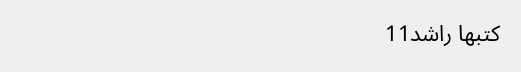كتبها راشد11